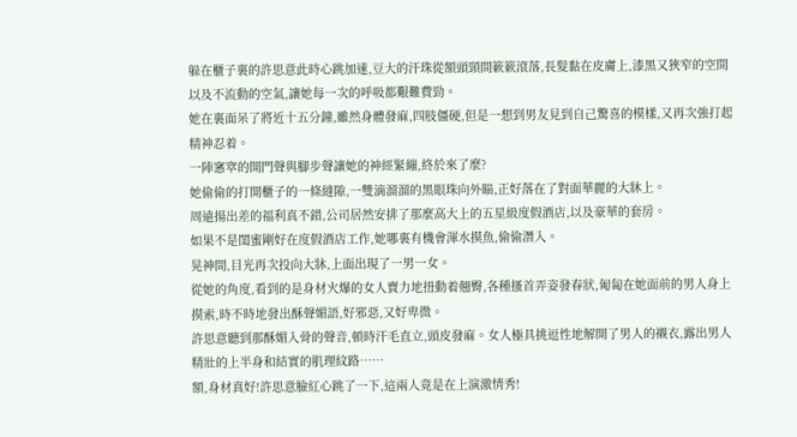躲在櫃子裏的許思意此時心跳加速,豆大的汗珠從額頭頸間簌簌滾落,長髮黏在皮膚上,漆黑又狹窄的空間以及不流動的空氣,讓她每一次的呼吸都艱難費勁。
她在裏面呆了將近十五分鐘,雖然身體發麻,四肢僵硬,但是一想到男友見到自己驚喜的模樣,又再次強打起精神忍着。
一陣窸窣的開門聲與腳步聲讓她的神經緊繃,終於來了麼?
她偷偷的打開櫃子的一條縫隙,一雙滴溜溜的黑眼珠向外瞄,正好落在了對面華麗的大牀上。
周遠揚出差的福利真不錯,公司居然安排了那麼高大上的五星級度假酒店,以及豪華的套房。
如果不是閨蜜剛好在度假酒店工作,她哪裏有機會渾水摸魚,偷偷潛入。
晃神間,目光再次投向大牀,上面出現了一男一女。
從她的角度,看到的是身材火爆的女人賣力地扭動着翹臀,各種搔首弄姿發春狀,匍匐在她面前的男人身上摸索,時不時地發出酥聲媚語,好邪惡,又好卑微。
許思意聽到那酥媚入骨的聲音,頓時汗毛直立,頭皮發麻。女人極具挑逗性地解開了男人的襯衣,露出男人精壯的上半身和結實的肌理紋路……
額,身材真好!許思意臉紅心跳了一下,這兩人竟是在上演激情秀!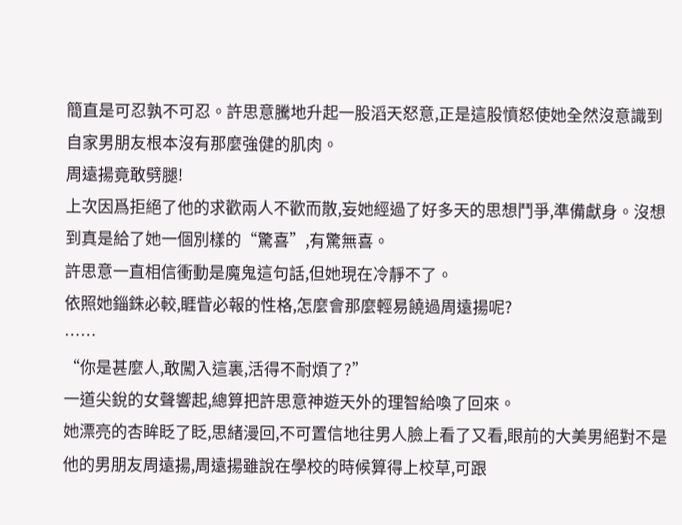簡直是可忍孰不可忍。許思意騰地升起一股滔天怒意,正是這股憤怒使她全然沒意識到自家男朋友根本沒有那麼強健的肌肉。
周遠揚竟敢劈腿!
上次因爲拒絕了他的求歡兩人不歡而散,妄她經過了好多天的思想鬥爭,準備獻身。沒想到真是給了她一個別樣的“驚喜”,有驚無喜。
許思意一直相信衝動是魔鬼這句話,但她現在冷靜不了。
依照她錙銖必較,睚眥必報的性格,怎麼會那麼輕易饒過周遠揚呢?
……
“你是甚麼人,敢闖入這裏,活得不耐煩了?”
一道尖銳的女聲響起,總算把許思意神遊天外的理智給喚了回來。
她漂亮的杏眸眨了眨,思緒漫回,不可置信地往男人臉上看了又看,眼前的大美男絕對不是他的男朋友周遠揚,周遠揚雖說在學校的時候算得上校草,可跟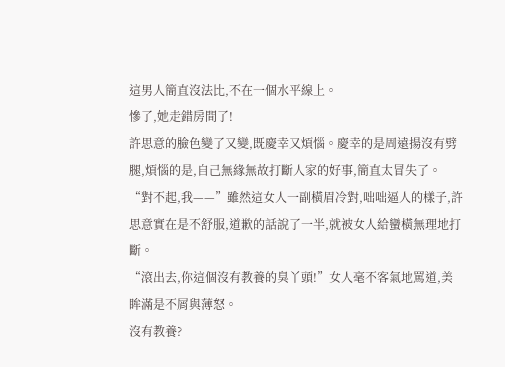這男人簡直沒法比,不在一個水平線上。
慘了,她走錯房間了!
許思意的臉色變了又變,既慶幸又煩惱。慶幸的是周遠揚沒有劈腿,煩惱的是,自己無緣無故打斷人家的好事,簡直太冒失了。
“對不起,我——”雖然這女人一副橫眉冷對,咄咄逼人的樣子,許思意實在是不舒服,道歉的話說了一半,就被女人給蠻橫無理地打斷。
“滾出去,你這個沒有教養的臭丫頭!”女人毫不客氣地罵道,美眸滿是不屑與薄怒。
沒有教養?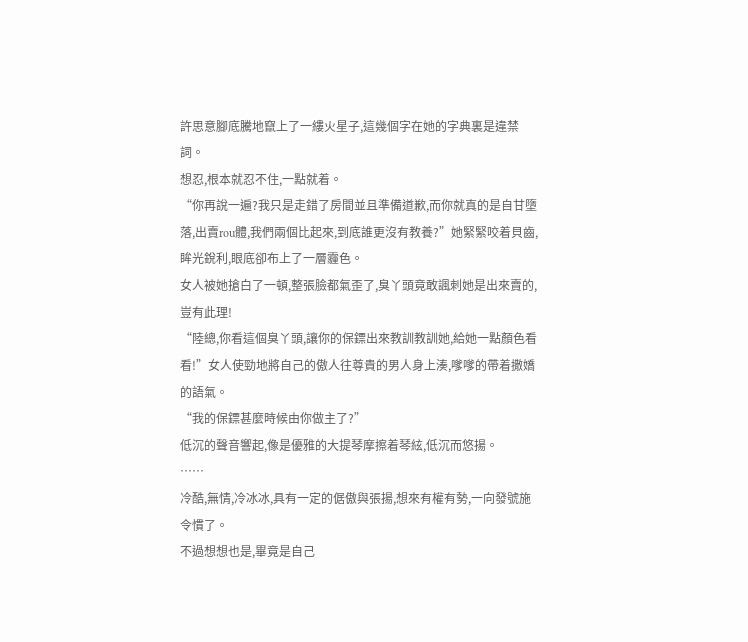許思意腳底騰地竄上了一縷火星子,這幾個字在她的字典裏是違禁詞。
想忍,根本就忍不住,一點就着。
“你再說一遍?我只是走錯了房間並且準備道歉,而你就真的是自甘墮落,出賣rou體,我們兩個比起來,到底誰更沒有教養?”她緊緊咬着貝齒,眸光銳利,眼底卻布上了一層霾色。
女人被她搶白了一頓,整張臉都氣歪了,臭丫頭竟敢諷刺她是出來賣的,豈有此理!
“陸總,你看這個臭丫頭,讓你的保鏢出來教訓教訓她,給她一點顏色看看!”女人使勁地將自己的傲人往尊貴的男人身上湊,嗲嗲的帶着撒嬌的語氣。
“我的保鏢甚麼時候由你做主了?”
低沉的聲音響起,像是優雅的大提琴摩擦着琴絃,低沉而悠揚。
……
冷酷,無情,冷冰冰,具有一定的倨傲與張揚,想來有權有勢,一向發號施令慣了。
不過想想也是,畢竟是自己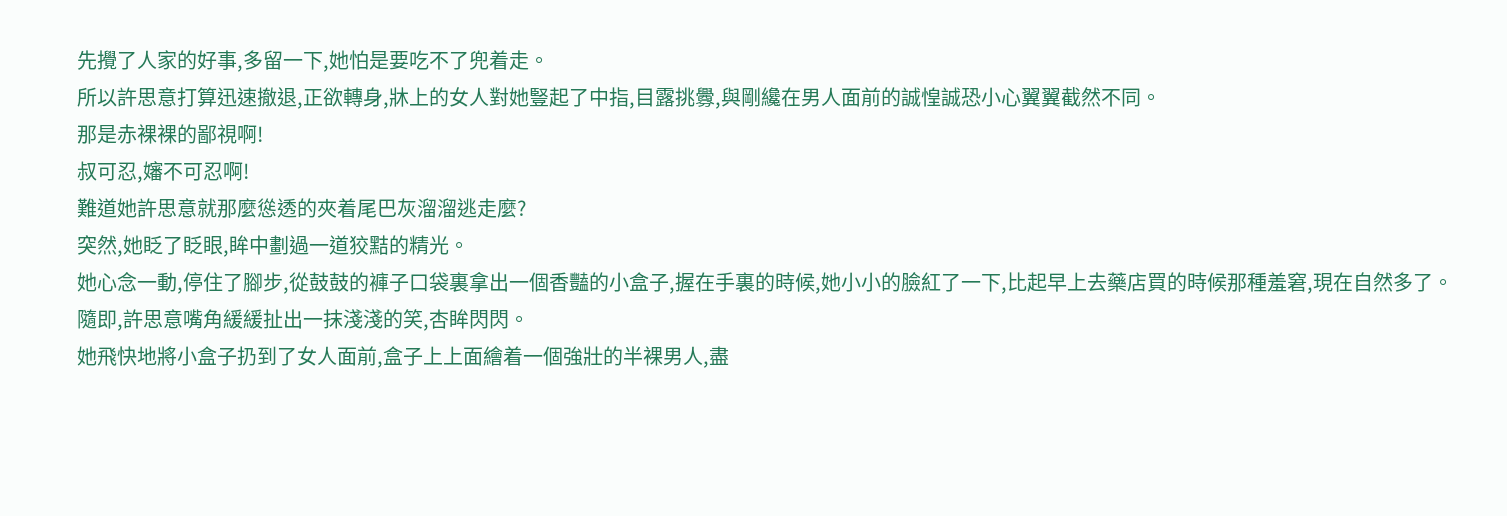先攪了人家的好事,多留一下,她怕是要吃不了兜着走。
所以許思意打算迅速撤退,正欲轉身,牀上的女人對她豎起了中指,目露挑釁,與剛纔在男人面前的誠惶誠恐小心翼翼截然不同。
那是赤裸裸的鄙視啊!
叔可忍,嬸不可忍啊!
難道她許思意就那麼慫透的夾着尾巴灰溜溜逃走麼?
突然,她眨了眨眼,眸中劃過一道狡黠的精光。
她心念一動,停住了腳步,從鼓鼓的褲子口袋裏拿出一個香豔的小盒子,握在手裏的時候,她小小的臉紅了一下,比起早上去藥店買的時候那種羞窘,現在自然多了。
隨即,許思意嘴角緩緩扯出一抹淺淺的笑,杏眸閃閃。
她飛快地將小盒子扔到了女人面前,盒子上上面繪着一個強壯的半裸男人,盡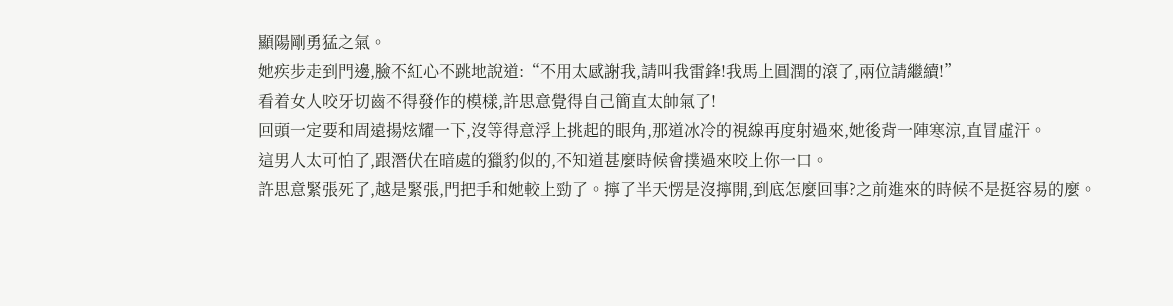顯陽剛勇猛之氣。
她疾步走到門邊,臉不紅心不跳地說道:“不用太感謝我,請叫我雷鋒!我馬上圓潤的滾了,兩位請繼續!”
看着女人咬牙切齒不得發作的模樣,許思意覺得自己簡直太帥氣了!
回頭一定要和周遠揚炫耀一下,沒等得意浮上挑起的眼角,那道冰冷的視線再度射過來,她後背一陣寒涼,直冒虛汗。
這男人太可怕了,跟潛伏在暗處的獵豹似的,不知道甚麼時候會撲過來咬上你一口。
許思意緊張死了,越是緊張,門把手和她較上勁了。擰了半天愣是沒擰開,到底怎麼回事?之前進來的時候不是挺容易的麼。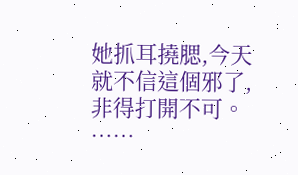她抓耳撓腮,今天就不信這個邪了,非得打開不可。
……